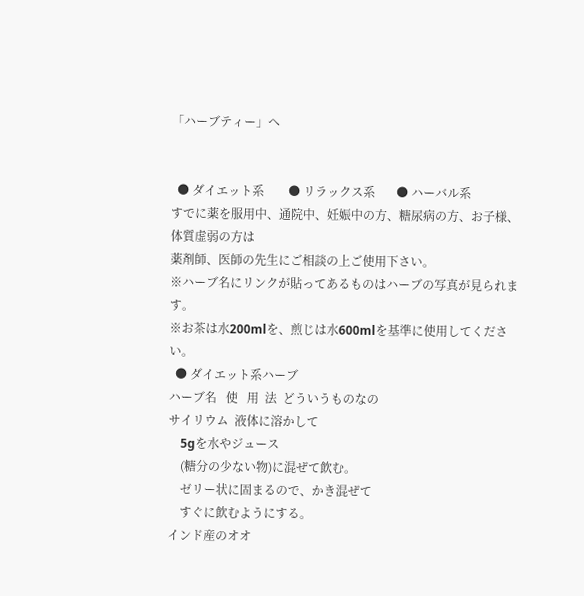「ハーブティー」へ


  ● ダイエット系        ● リラックス系       ● ハーバル系
すでに薬を服用中、通院中、妊娠中の方、糖尿病の方、お子様、体質虚弱の方は
薬剤師、医師の先生にご相談の上ご使用下さい。
※ハーブ名にリンクが貼ってあるものはハーブの写真が見られます。
※お茶は水200mlを、煎じは水600mlを基準に使用してください。
  ● ダイエット系ハーブ
ハーブ名   使   用  法  どういうものなの
サイリウム  液体に溶かして
    5gを水やジュース
    (糖分の少ない物)に混ぜて飲む。
    ゼリー状に固まるので、かき混ぜて
    すぐに飲むようにする。
インド産のオオ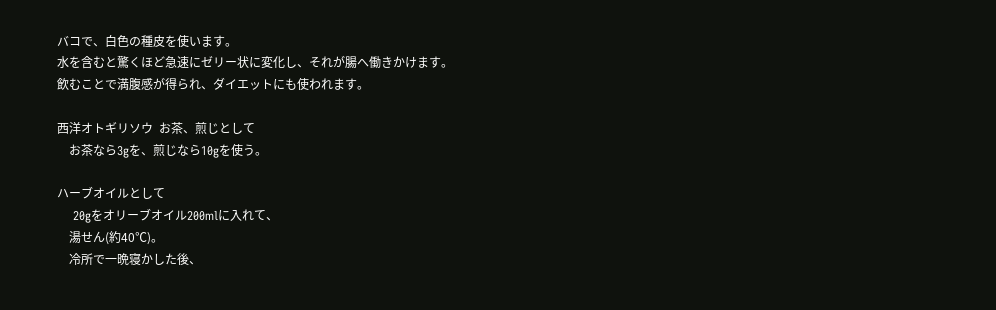バコで、白色の種皮を使います。
水を含むと驚くほど急速にゼリー状に変化し、それが腸へ働きかけます。
飲むことで満腹感が得られ、ダイエットにも使われます。

西洋オトギリソウ  お茶、煎じとして
    お茶なら3gを、煎じなら10gを使う。

ハーブオイルとして
    20gをオリーブオイル200mlに入れて、
    湯せん(約40℃)。
    冷所で一晩寝かした後、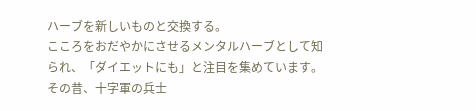ハーブを新しいものと交換する。
こころをおだやかにさせるメンタルハーブとして知られ、「ダイエットにも」と注目を集めています。
その昔、十字軍の兵士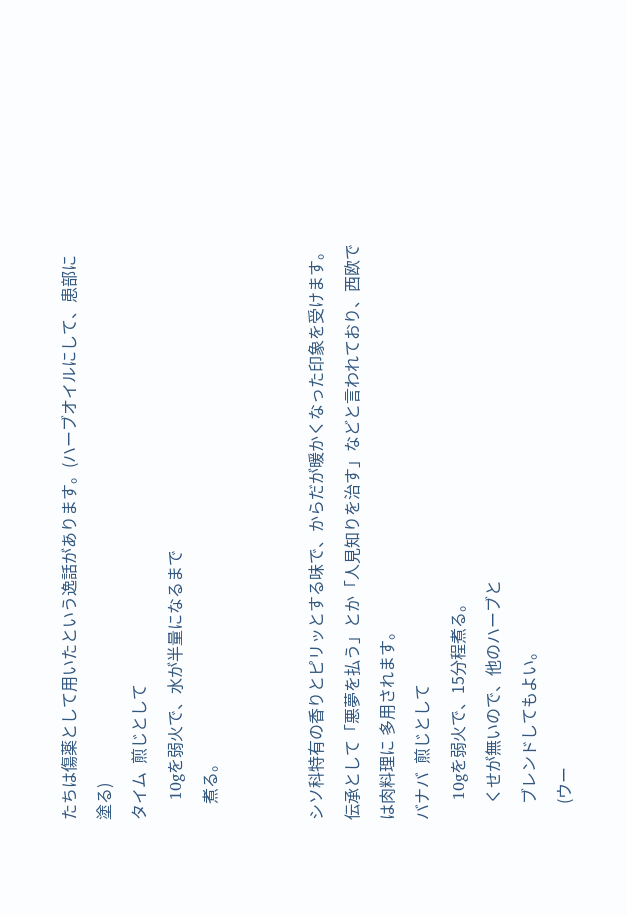たちは傷薬として用いたという逸話があります。(ハーブオイルにして、患部に塗る)
タイム  煎じとして
    10gを弱火で、水が半量になるまで
    煮る。


シソ科特有の香りとピリッとする味で、からだが暖かくなった印象を受けます。
伝承として「悪夢を払う」とか「人見知りを治す」などと言われており、西欧では肉料理に 多用されます。
バナバ  煎じとして
    10gを弱火で、15分程煮る。
    くせが無いので、他のハーブと
    ブレンドしてもよい。
    (ウー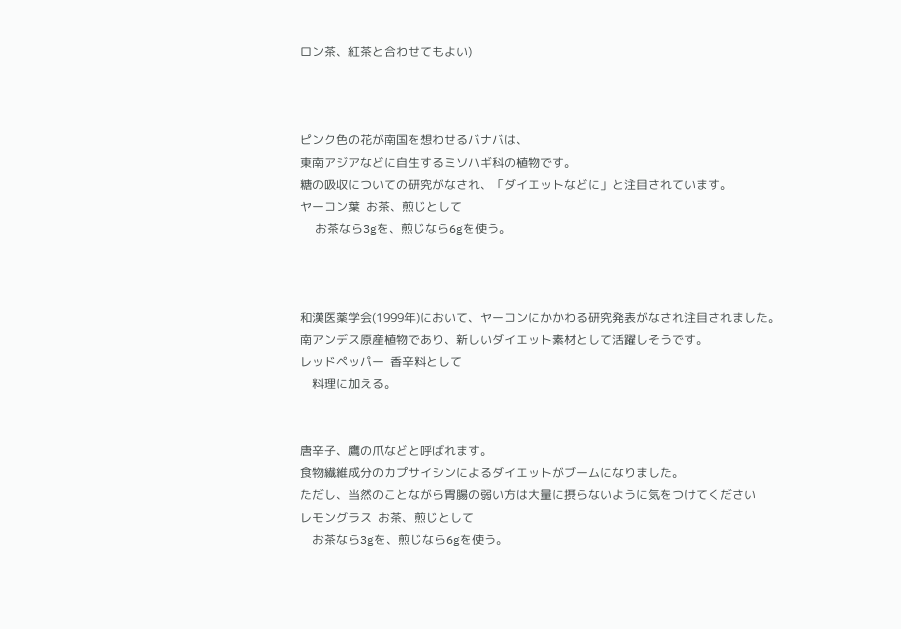ロン茶、紅茶と合わせてもよい)



ピンク色の花が南国を想わせるバナバは、
東南アジアなどに自生するミソハギ科の植物です。
糖の吸収についての研究がなされ、「ダイエットなどに」と注目されています。
ヤーコン葉  お茶、煎じとして
     お茶なら3gを、煎じなら6gを使う。



和漢医薬学会(1999年)において、ヤーコンにかかわる研究発表がなされ注目されました。
南アンデス原産植物であり、新しいダイエット素材として活躍しそうです。
レッドペッパー  香辛料として
    料理に加える。


唐辛子、鷹の爪などと呼ばれます。
食物繊維成分のカプサイシンによるダイエットがブームになりました。
ただし、当然のことながら胃腸の弱い方は大量に摂らないように気をつけてください
レモングラス  お茶、煎じとして
    お茶なら3gを、煎じなら6gを使う。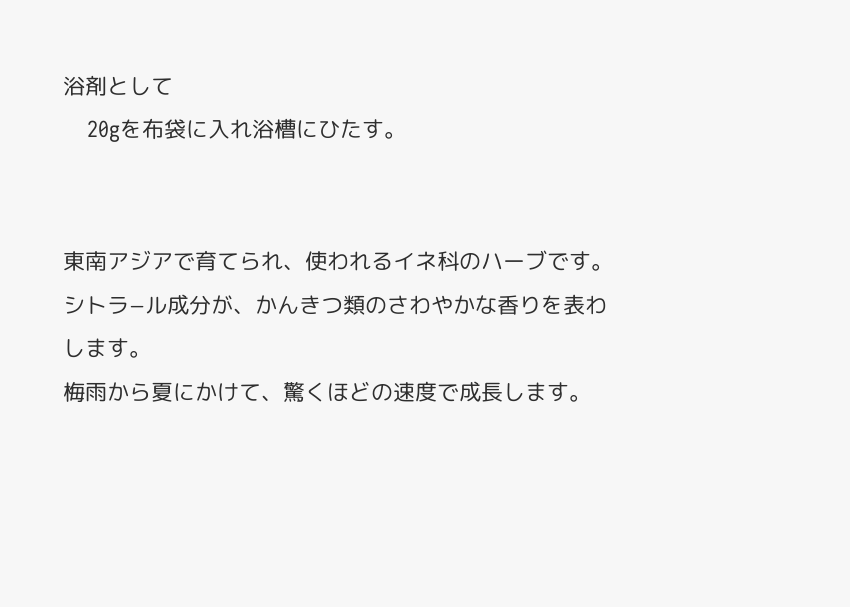浴剤として
    20gを布袋に入れ浴槽にひたす。


東南アジアで育てられ、使われるイネ科のハーブです。
シトラ−ル成分が、かんきつ類のさわやかな香りを表わします。
梅雨から夏にかけて、驚くほどの速度で成長します。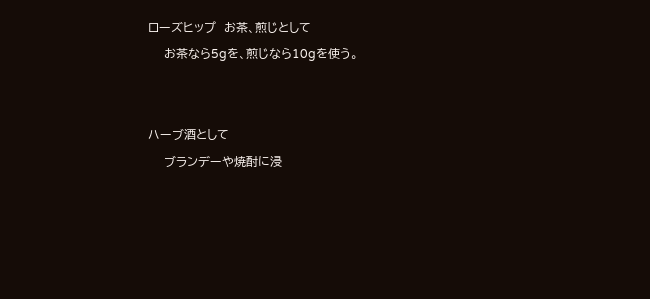ローズヒップ  お茶、煎じとして
    お茶なら5gを、煎じなら10gを使う。


ハーブ酒として
    ブランデーや焼酎に浸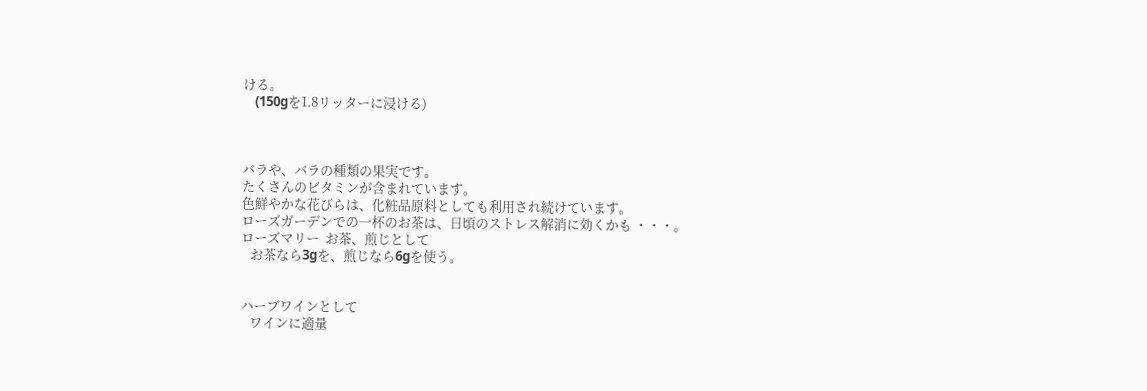ける。
    (150gを1.8リッターに浸ける)



バラや、バラの種類の果実です。
たくさんのビタミンが含まれています。
色鮮やかな花びらは、化粧品原料としても利用され続けています。
ローズガーデンでの一杯のお茶は、日頃のストレス解消に効くかも ・・・。
ローズマリー  お茶、煎じとして
   お茶なら3gを、煎じなら6gを使う。


ハーブワインとして
   ワインに適量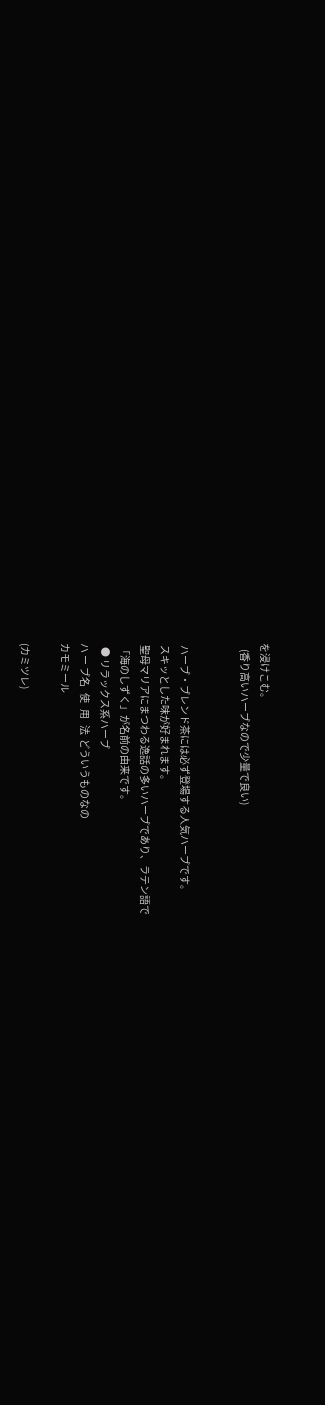を浸けこむ。
   (香り高いハーブなので少量で良い)


 ハーブ・ブレンド茶には必ず登場する人気ハーブです。
 スキッとした味が好まれます。
 聖母マリアにまつわる逸話の多いハーブであり、ラテン語で
 「海のしずく」が名前の由来です。
  ● リラックス系ハーブ
ハ ー ブ名   使   用   法  どういうものなの
カモミール

(カミツレ)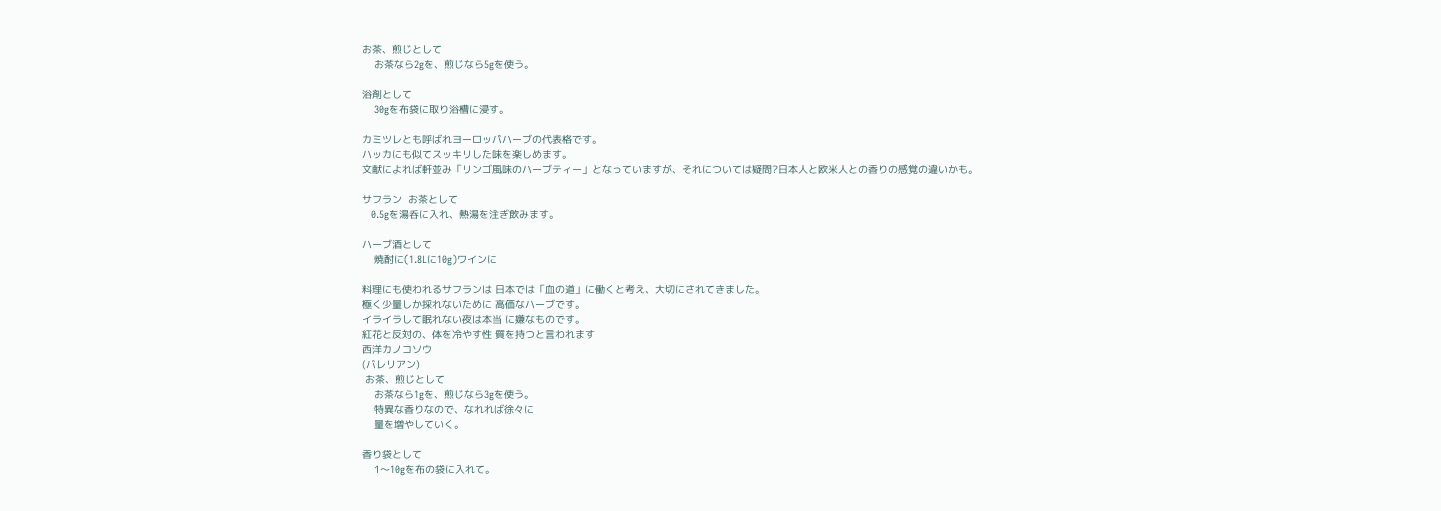お茶、煎じとして
    お茶なら2gを、煎じなら5gを使う。

浴剤として
    30gを布袋に取り浴槽に浸す。

カミツレとも呼ばれヨーロッパハーブの代表格です。
ハッカにも似てスッキリした味を楽しめます。
文献によれば軒並み「リンゴ風味のハーブティー」となっていますが、それについては疑問?日本人と欧米人との香りの感覚の違いかも。

サフラン  お茶として
   0.5gを湯呑に入れ、熱湯を注ぎ飲みます。

ハーブ酒として
    焼酎に(1.8Lに10g)ワインに

料理にも使われるサフランは 日本では「血の道」に働くと考え、大切にされてきました。
極く少量しか採れないために 高価なハーブです。
イライラして眠れない夜は本当 に嫌なものです。
紅花と反対の、体を冷やす性 質を持つと言われます
西洋カノコソウ
(バレリアン)
 お茶、煎じとして
    お茶なら1gを、煎じなら3gを使う。
    特異な香りなので、なれれば徐々に
    量を増やしていく。

香り袋として
    1〜10gを布の袋に入れて。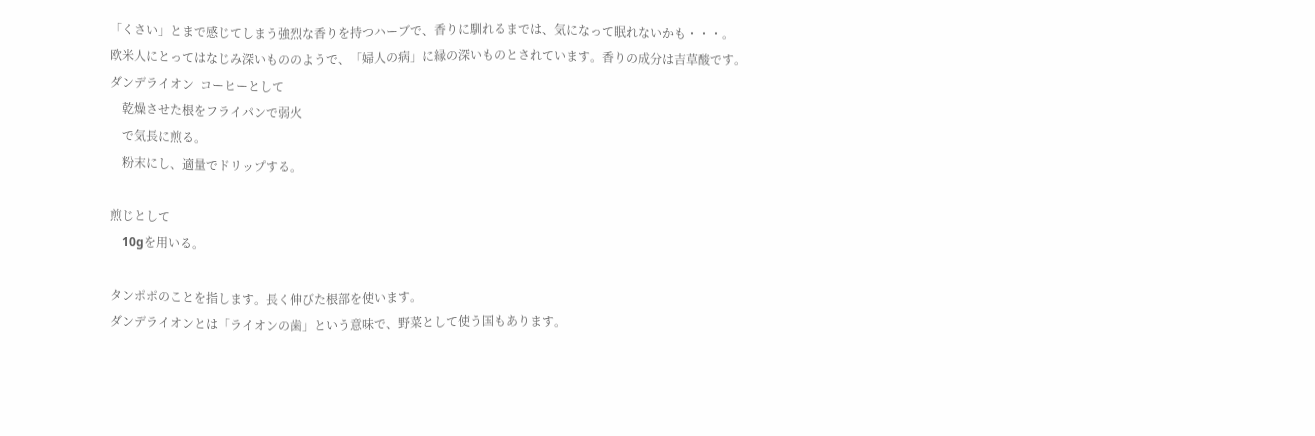「くさい」とまで感じてしまう強烈な香りを持つハーブで、香りに馴れるまでは、気になって眠れないかも・・・。
欧米人にとってはなじみ深いもののようで、「婦人の病」に縁の深いものとされています。香りの成分は吉草酸です。
ダンデライオン  コーヒーとして
    乾燥させた根をフライパンで弱火
    で気長に煎る。
    粉末にし、適量でドリップする。

煎じとして
    10gを用いる。

タンポポのことを指します。長く伸びた根部を使います。
ダンデライオンとは「ライオンの歯」という意味で、野菜として使う国もあります。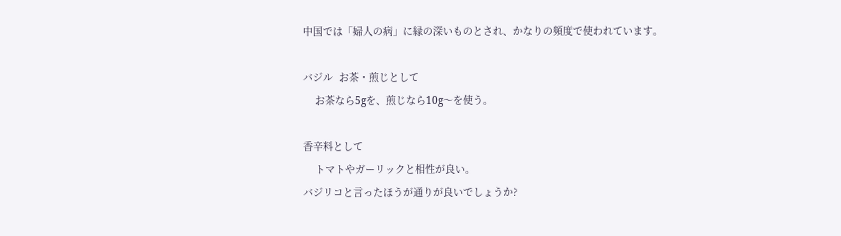中国では「婦人の病」に縁の深いものとされ、かなりの頻度で使われています。

バジル  お茶・煎じとして
    お茶なら5gを、煎じなら10g〜を使う。

香辛料として
    トマトやガーリックと相性が良い。
バジリコと言ったほうが通りが良いでしょうか?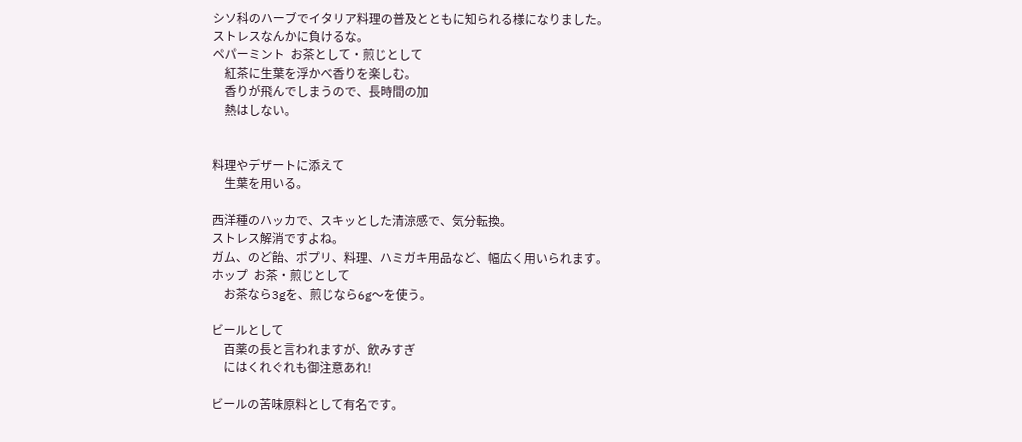シソ科のハーブでイタリア料理の普及とともに知られる様になりました。
ストレスなんかに負けるな。
ペパーミント  お茶として・煎じとして
    紅茶に生葉を浮かべ香りを楽しむ。
    香りが飛んでしまうので、長時間の加
    熱はしない。


料理やデザートに添えて
    生葉を用いる。

西洋種のハッカで、スキッとした清涼感で、気分転換。
ストレス解消ですよね。
ガム、のど飴、ポプリ、料理、ハミガキ用品など、幅広く用いられます。
ホップ  お茶・煎じとして
    お茶なら3gを、煎じなら6g〜を使う。

ビールとして
    百薬の長と言われますが、飲みすぎ
    にはくれぐれも御注意あれ!

ビールの苦味原料として有名です。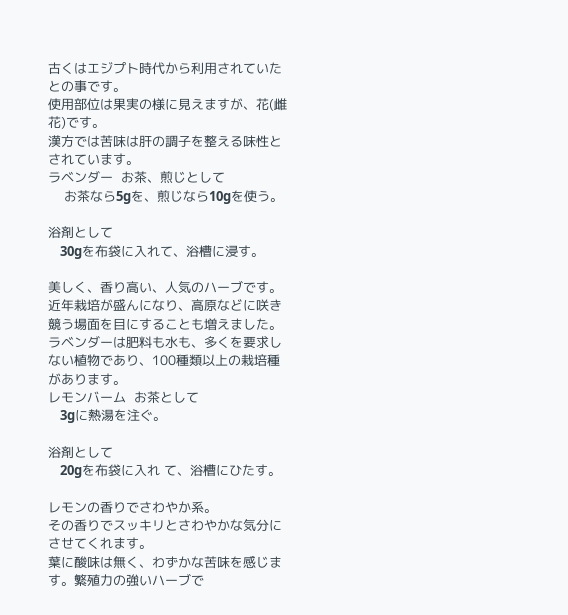古くはエジプト時代から利用されていたとの事です。
使用部位は果実の様に見えますが、花(雌花)です。
漢方では苦味は肝の調子を整える味性とされています。
ラベンダー  お茶、煎じとして
    お茶なら5gを、煎じなら10gを使う。

浴剤として
    30gを布袋に入れて、浴槽に浸す。

美しく、香り高い、人気のハーブです。
近年栽培が盛んになり、高原などに咲き競う場面を目にすることも増えました。
ラベンダーは肥料も水も、多くを要求しない植物であり、100種類以上の栽培種があります。
レモンバーム  お茶として
    3gに熱湯を注ぐ。

浴剤として
    20gを布袋に入れ て、浴槽にひたす。

レモンの香りでさわやか系。
その香りでスッキリとさわやかな気分にさせてくれます。
葉に酸味は無く、わずかな苦味を感じます。繁殖力の強いハーブで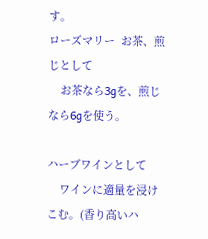す。
ローズマリー  お茶、煎じとして
    お茶なら3gを、煎じなら6gを使う。

ハーブワインとして
    ワインに適量を浸けこむ。(香り高いハ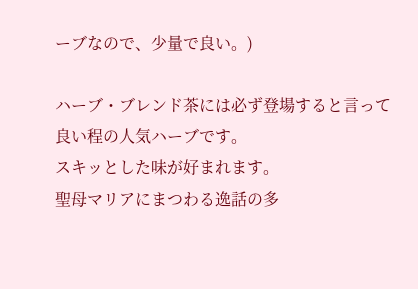ーブなので、少量で良い。)

ハーブ・ブレンド茶には必ず登場すると言って良い程の人気ハーブです。
スキッとした味が好まれます。
聖母マリアにまつわる逸話の多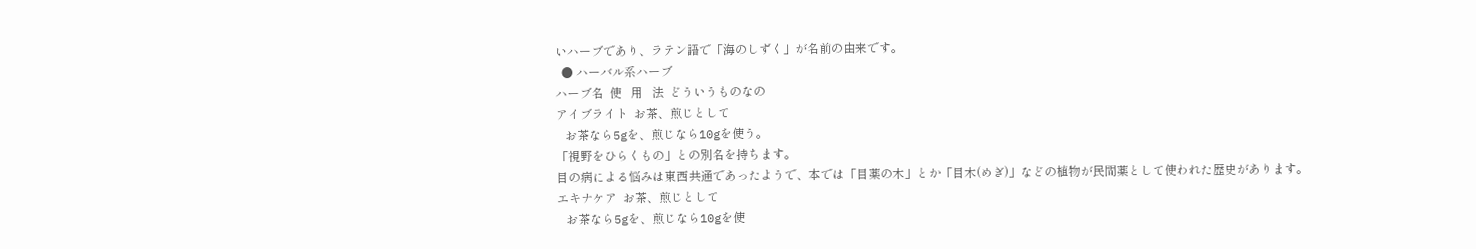いハーブであり、ラテン語で「海のしずく」が名前の由来です。
  ● ハーバル系ハーブ
ハーブ名  使   用   法  どういうものなの
アイブライト  お茶、煎じとして
   お茶なら5gを、煎じなら10gを使う。
「視野をひらくもの」との別名を持ちます。
目の病による悩みは東西共通であったようで、本では「目薬の木」とか「目木(めぎ)」などの植物が民間薬として使われた歴史があります。
エキナケア  お茶、煎じとして
   お茶なら5gを、煎じなら10gを使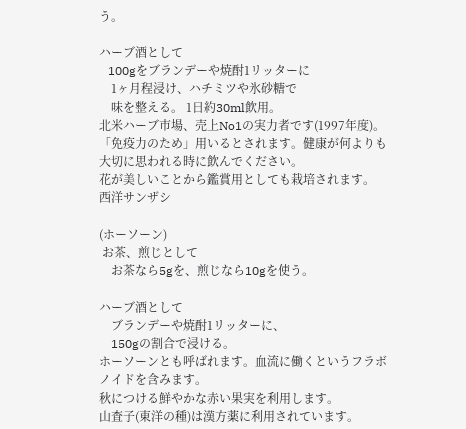う。

ハーブ酒として
   100gをブランデーや焼酎1リッターに
    1ヶ月程浸け、ハチミツや氷砂糖で
    味を整える。 1日約30ml飲用。
北米ハーブ市場、売上No1の実力者です(1997年度)。「免疫力のため」用いるとされます。健康が何よりも大切に思われる時に飲んでください。
花が美しいことから鑑賞用としても栽培されます。
西洋サンザシ

(ホーソーン)
 お茶、煎じとして
    お茶なら5gを、煎じなら10gを使う。

ハーブ酒として
    ブランデーや焼酎1リッターに、
    150gの割合で浸ける。
ホーソーンとも呼ばれます。血流に働くというフラボノイドを含みます。
秋につける鮮やかな赤い果実を利用します。
山査子(東洋の種)は漢方薬に利用されています。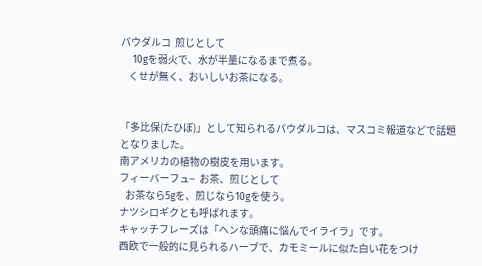パウダルコ  煎じとして
    10gを弱火で、水が半量になるまで煮る。
    くせが無く、おいしいお茶になる。


「多比保(たひぼ)」として知られるパウダルコは、マスコミ報道などで話題となりました。
南アメリカの植物の樹皮を用います。
フィーバーフュ−  お茶、煎じとして
   お茶なら5gを、煎じなら10gを使う。
ナツシロギクとも呼ばれます。
キャッチフレーズは「ヘンな頭痛に悩んでイライラ」です。
西欧で一般的に見られるハーブで、カモミールに似た白い花をつけ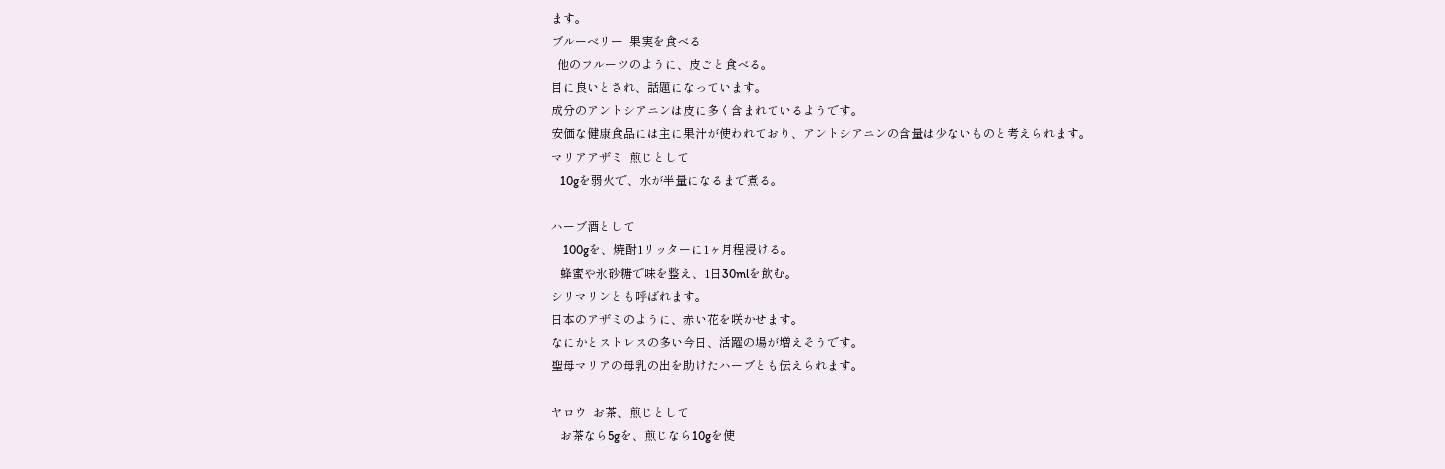ます。
ブルーベリー  果実を食べる
  他のフルーツのように、皮ごと食べる。
目に良いとされ、話題になっています。
成分のアントシアニンは皮に多く含まれているようです。
安価な健康食品には主に果汁が使われており、アントシアニンの含量は少ないものと考えられます。
マリアアザミ  煎じとして
   10gを弱火で、水が半量になるまで煮る。

ハーブ酒として
    100gを、焼酎1リッターに1ヶ月程浸ける。
   蜂蜜や氷砂糖で味を整え、1日30mlを飲む。
シリマリンとも呼ばれます。
日本のアザミのように、赤い花を咲かせます。
なにかとストレスの多い今日、活躍の場が増えそうです。
聖母マリアの母乳の出を助けたハーブとも伝えられます。

ヤロウ  お茶、煎じとして
   お茶なら5gを、煎じなら10gを使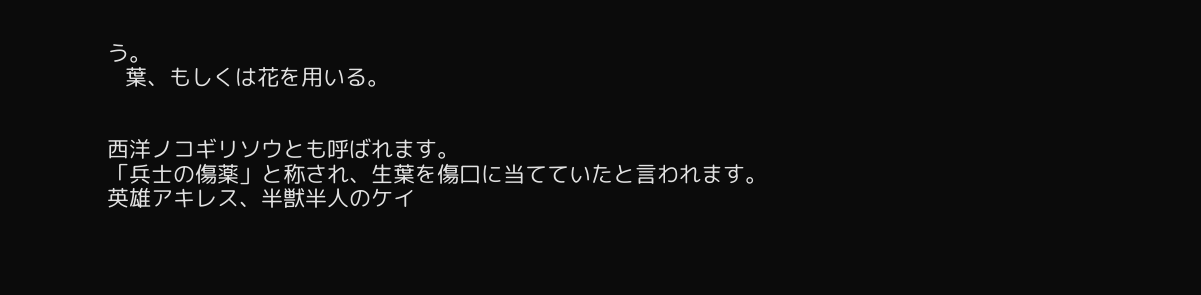う。
   葉、もしくは花を用いる。


西洋ノコギリソウとも呼ばれます。
「兵士の傷薬」と称され、生葉を傷口に当てていたと言われます。
英雄アキレス、半獣半人のケイ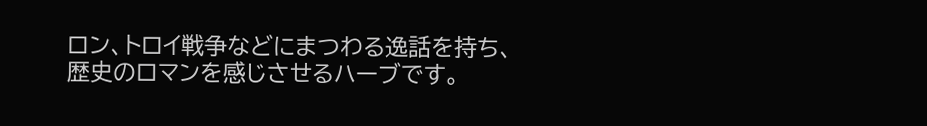ロン、トロイ戦争などにまつわる逸話を持ち、
歴史のロマンを感じさせるハーブです。